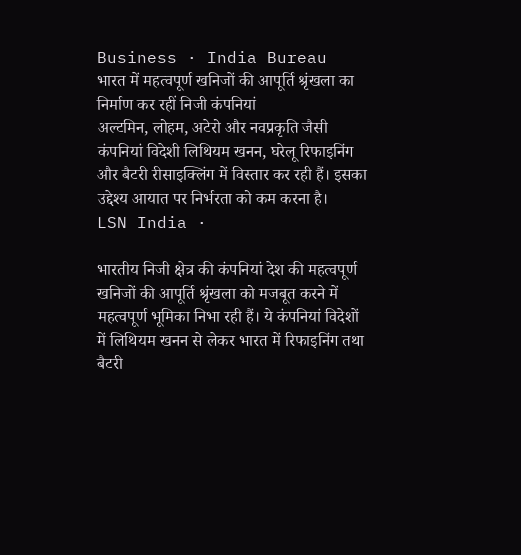Business · India Bureau
भारत में महत्वपूर्ण खनिजों की आपूर्ति श्रृंखला का निर्माण कर रहीं निजी कंपनियां
अल्टमिन, लोहम, अटेरो और नवप्रकृति जैसी कंपनियां विदेशी लिथियम खनन, घरेलू रिफाइनिंग और बैटरी रीसाइक्लिंग में विस्तार कर रही हैं। इसका उद्देश्य आयात पर निर्भरता को कम करना है।
LSN India ·

भारतीय निजी क्षेत्र की कंपनियां देश की महत्वपूर्ण खनिजों की आपूर्ति श्रृंखला को मजबूत करने में महत्वपूर्ण भूमिका निभा रही हैं। ये कंपनियां विदेशों में लिथियम खनन से लेकर भारत में रिफाइनिंग तथा बैटरी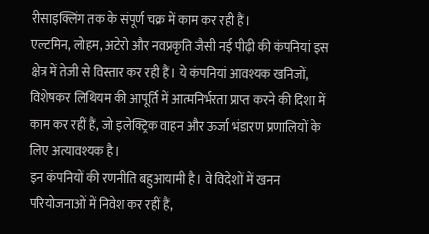रीसाइक्लिंग तक के संपूर्ण चक्र में काम कर रही हैं।
एल्टमिन, लोहम, अटेरो और नवप्रकृति जैसी नई पीढ़ी की कंपनियां इस क्षेत्र में तेजी से विस्तार कर रही हैं। ये कंपनियां आवश्यक खनिजों, विशेषकर लिथियम की आपूर्ति में आत्मनिर्भरता प्राप्त करने की दिशा में काम कर रहीं हैं, जो इलेक्ट्रिक वाहन और ऊर्जा भंडारण प्रणालियों के लिए अत्यावश्यक है।
इन कंपनियों की रणनीति बहुआयामी है। वे विदेशों में खनन परियोजनाओं में निवेश कर रहीं हैं,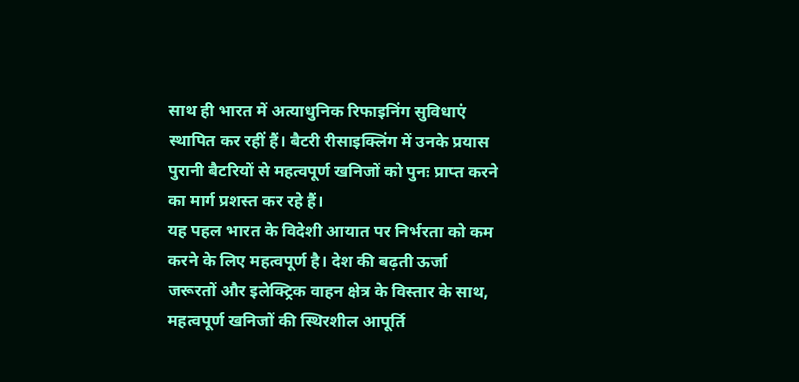साथ ही भारत में अत्याधुनिक रिफाइनिंग सुविधाएं स्थापित कर रहीं हैं। बैटरी रीसाइक्लिंग में उनके प्रयास पुरानी बैटरियों से महत्वपूर्ण खनिजों को पुनः प्राप्त करने का मार्ग प्रशस्त कर रहे हैं।
यह पहल भारत के विदेशी आयात पर निर्भरता को कम करने के लिए महत्वपूर्ण है। देश की बढ़ती ऊर्जा जरूरतों और इलेक्ट्रिक वाहन क्षेत्र के विस्तार के साथ, महत्वपूर्ण खनिजों की स्थिरशील आपूर्ति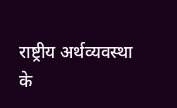राष्ट्रीय अर्थव्यवस्था के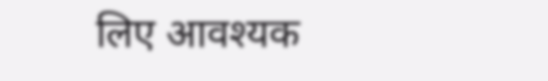लिए आवश्यक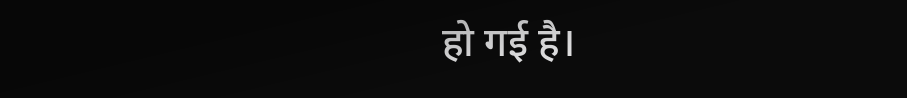हो गई है।